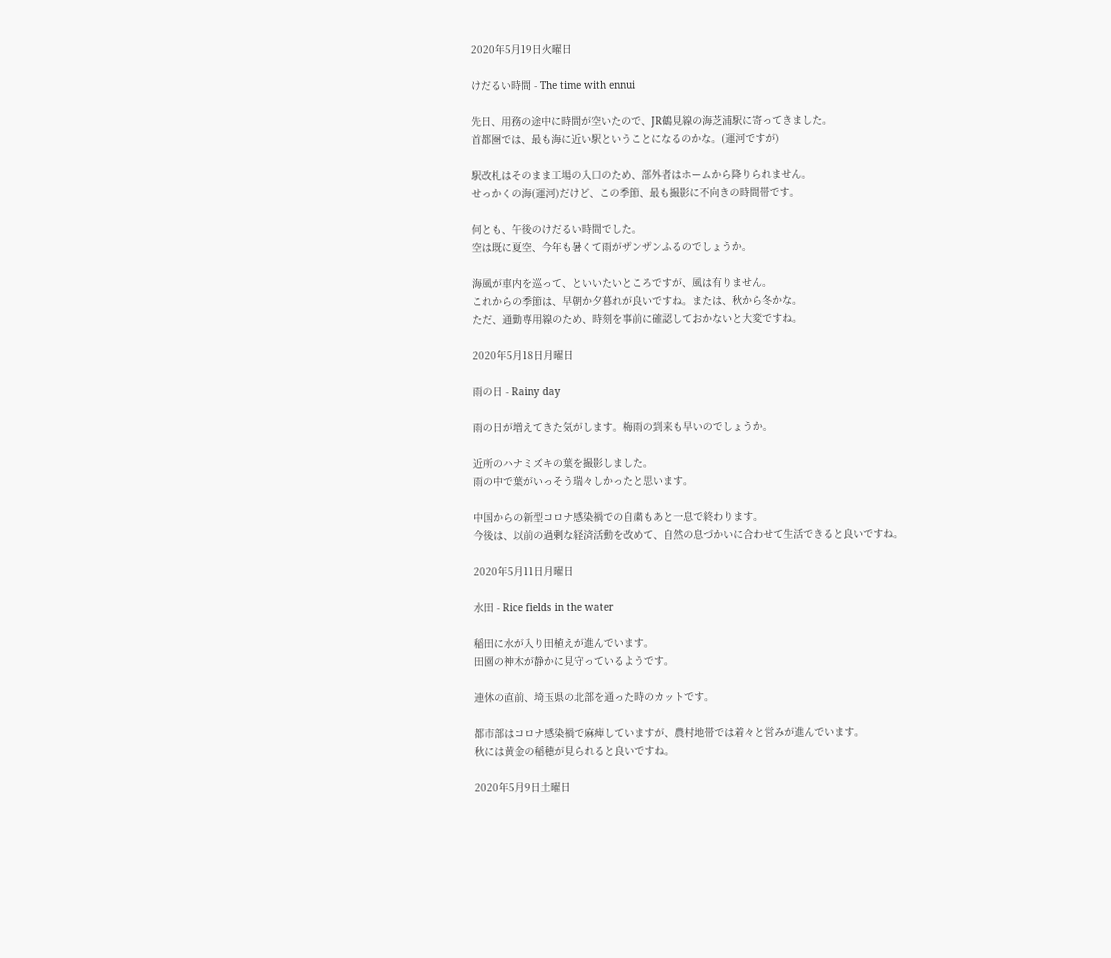2020年5月19日火曜日

けだるい時間 - The time with ennui

先日、用務の途中に時間が空いたので、JR鶴見線の海芝浦駅に寄ってきました。
首都圏では、最も海に近い駅ということになるのかな。(運河ですが)

駅改札はそのまま工場の入口のため、部外者はホームから降りられません。
せっかくの海(運河)だけど、この季節、最も撮影に不向きの時間帯です。

何とも、午後のけだるい時間でした。
空は既に夏空、今年も暑くて雨がザンザンふるのでしょうか。

海風が車内を巡って、といいたいところですが、風は有りません。
これからの季節は、早朝か夕暮れが良いですね。または、秋から冬かな。
ただ、通勤専用線のため、時刻を事前に確認しておかないと大変ですね。

2020年5月18日月曜日

雨の日 - Rainy day

雨の日が増えてきた気がします。梅雨の到来も早いのでしょうか。

近所のハナミズキの葉を撮影しました。
雨の中で葉がいっそう瑞々しかったと思います。

中国からの新型コロナ感染禍での自粛もあと一息で終わります。
今後は、以前の過剰な経済活動を改めて、自然の息づかいに合わせて生活できると良いですね。

2020年5月11日月曜日

水田 - Rice fields in the water

稲田に水が入り田植えが進んでいます。
田園の神木が静かに見守っているようです。

連休の直前、埼玉県の北部を通った時のカットです。

都市部はコロナ感染禍で麻痺していますが、農村地帯では着々と営みが進んでいます。
秋には黄金の稲穂が見られると良いですね。

2020年5月9日土曜日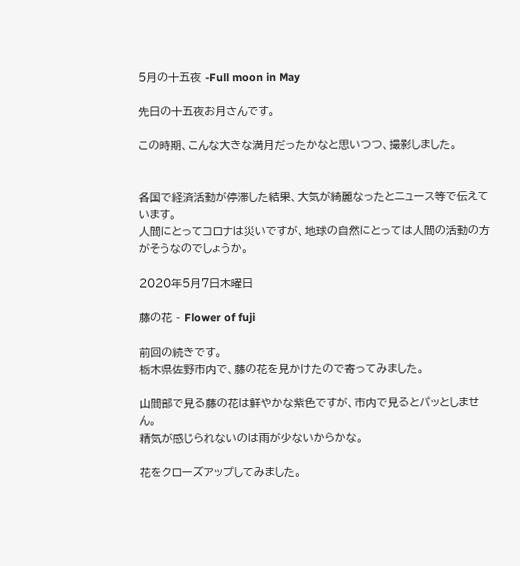5月の十五夜 -Full moon in May

先日の十五夜お月さんです。

この時期、こんな大きな満月だったかなと思いつつ、撮影しました。


各国で経済活動が停滞した結果、大気が綺麗なったとニュース等で伝えています。
人間にとってコロナは災いですが、地球の自然にとっては人間の活動の方がそうなのでしょうか。

2020年5月7日木曜日

藤の花 - Flower of fuji

前回の続きです。
栃木県佐野市内で、藤の花を見かけたので寄ってみました。

山間部で見る藤の花は鮮やかな紫色ですが、市内で見るとパッとしません。
精気が感じられないのは雨が少ないからかな。

花をクローズアップしてみました。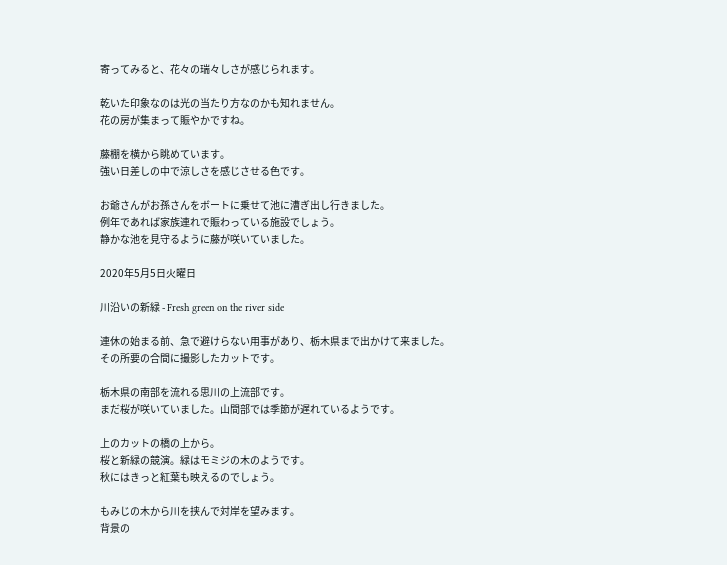寄ってみると、花々の瑞々しさが感じられます。

乾いた印象なのは光の当たり方なのかも知れません。
花の房が集まって賑やかですね。

藤棚を横から眺めています。
強い日差しの中で涼しさを感じさせる色です。

お爺さんがお孫さんをボートに乗せて池に漕ぎ出し行きました。
例年であれば家族連れで賑わっている施設でしょう。
静かな池を見守るように藤が咲いていました。

2020年5月5日火曜日

川沿いの新緑 - Fresh green on the river side

連休の始まる前、急で避けらない用事があり、栃木県まで出かけて来ました。
その所要の合間に撮影したカットです。

栃木県の南部を流れる思川の上流部です。
まだ桜が咲いていました。山間部では季節が遅れているようです。

上のカットの橋の上から。
桜と新緑の競演。緑はモミジの木のようです。
秋にはきっと紅葉も映えるのでしょう。

もみじの木から川を挟んで対岸を望みます。
背景の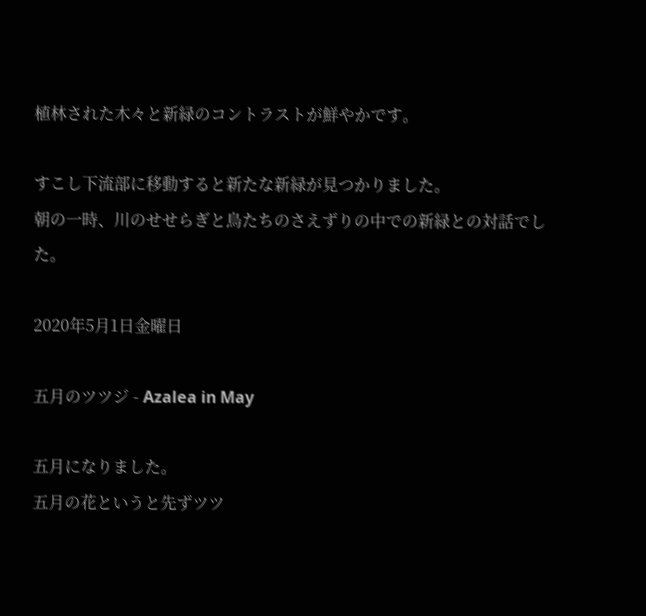植林された木々と新緑のコントラストが鮮やかです。

すこし下流部に移動すると新たな新緑が見つかりました。
朝の一時、川のせせらぎと鳥たちのさえずりの中での新緑との対話でした。

2020年5月1日金曜日

五月のツツジ - Azalea in May

五月になりました。
五月の花というと先ずツツ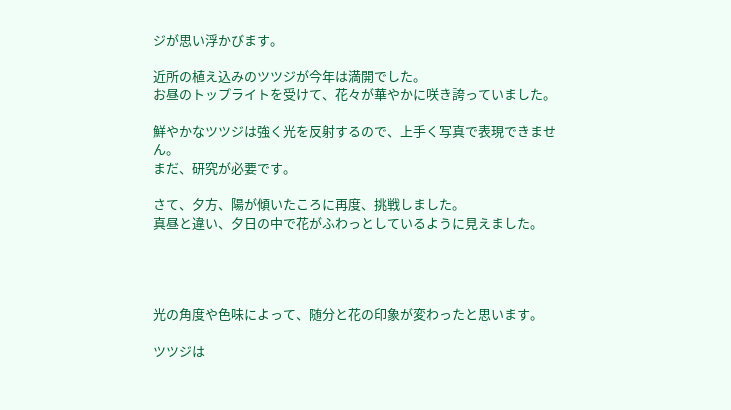ジが思い浮かびます。

近所の植え込みのツツジが今年は満開でした。
お昼のトップライトを受けて、花々が華やかに咲き誇っていました。

鮮やかなツツジは強く光を反射するので、上手く写真で表現できません。
まだ、研究が必要です。

さて、夕方、陽が傾いたころに再度、挑戦しました。
真昼と違い、夕日の中で花がふわっとしているように見えました。




光の角度や色味によって、随分と花の印象が変わったと思います。

ツツジは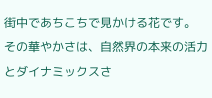街中であちこちで見かける花です。
その華やかさは、自然界の本来の活力とダイナミックスさ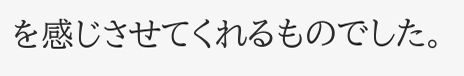を感じさせてくれるものでした。